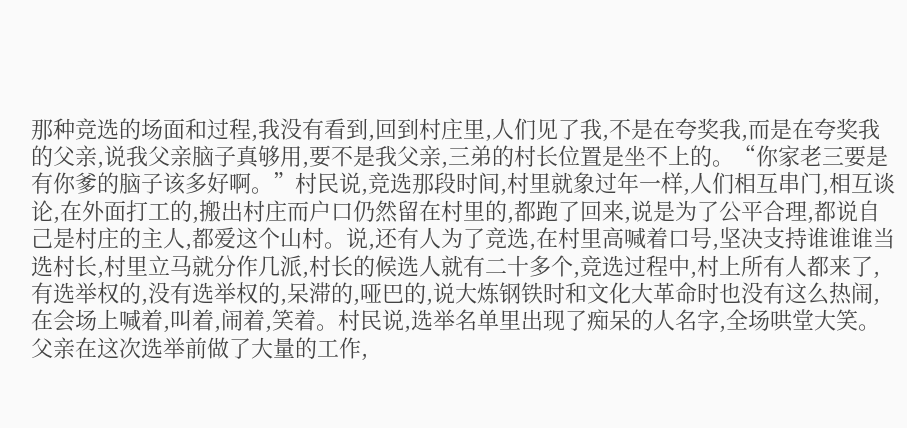那种竞选的场面和过程,我没有看到,回到村庄里,人们见了我,不是在夸奖我,而是在夸奖我的父亲,说我父亲脑子真够用,要不是我父亲,三弟的村长位置是坐不上的。“你家老三要是有你爹的脑子该多好啊。”村民说,竞选那段时间,村里就象过年一样,人们相互串门,相互谈论,在外面打工的,搬出村庄而户口仍然留在村里的,都跑了回来,说是为了公平合理,都说自己是村庄的主人,都爱这个山村。说,还有人为了竞选,在村里高喊着口号,坚决支持谁谁谁当选村长,村里立马就分作几派,村长的候选人就有二十多个,竞选过程中,村上所有人都来了,有选举权的,没有选举权的,呆滞的,哑巴的,说大炼钢铁时和文化大革命时也没有这么热闹,在会场上喊着,叫着,闹着,笑着。村民说,选举名单里出现了痴呆的人名字,全场哄堂大笑。
父亲在这次选举前做了大量的工作,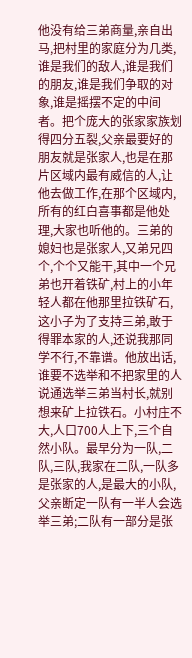他没有给三弟商量,亲自出马,把村里的家庭分为几类,谁是我们的敌人,谁是我们的朋友,谁是我们争取的对象,谁是摇摆不定的中间者。把个庞大的张家家族划得四分五裂,父亲最要好的朋友就是张家人,也是在那片区域内最有威信的人,让他去做工作,在那个区域内,所有的红白喜事都是他处理,大家也听他的。三弟的媳妇也是张家人,又弟兄四个,个个又能干,其中一个兄弟也开着铁矿,村上的小年轻人都在他那里拉铁矿石,这小子为了支持三弟,敢于得罪本家的人,还说我那同学不行,不靠谱。他放出话,谁要不选举和不把家里的人说通选举三弟当村长,就别想来矿上拉铁石。小村庄不大,人口700人上下,三个自然小队。最早分为一队,二队,三队,我家在二队,一队多是张家的人,是最大的小队,父亲断定一队有一半人会选举三弟;二队有一部分是张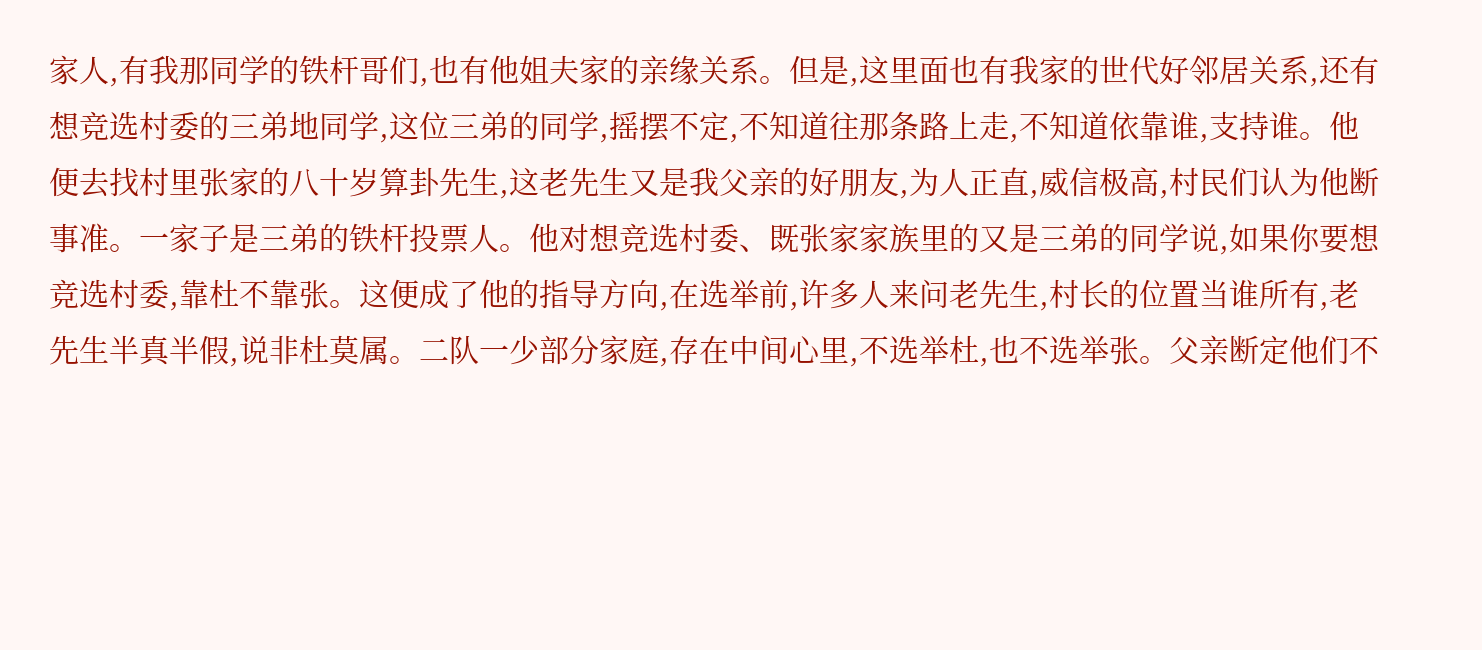家人,有我那同学的铁杆哥们,也有他姐夫家的亲缘关系。但是,这里面也有我家的世代好邻居关系,还有想竞选村委的三弟地同学,这位三弟的同学,摇摆不定,不知道往那条路上走,不知道依靠谁,支持谁。他便去找村里张家的八十岁算卦先生,这老先生又是我父亲的好朋友,为人正直,威信极高,村民们认为他断事准。一家子是三弟的铁杆投票人。他对想竞选村委、既张家家族里的又是三弟的同学说,如果你要想竞选村委,靠杜不靠张。这便成了他的指导方向,在选举前,许多人来问老先生,村长的位置当谁所有,老先生半真半假,说非杜莫属。二队一少部分家庭,存在中间心里,不选举杜,也不选举张。父亲断定他们不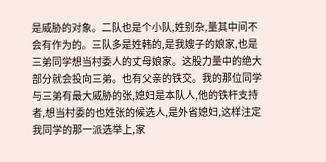是威胁的对象。二队也是个小队,姓别杂,量其中间不会有作为的。三队多是姓韩的,是我嫂子的娘家,也是三弟同学想当村委人的丈母娘家。这股力量中的绝大部分就会投向三弟。也有父亲的铁交。我的那位同学与三弟有最大威胁的张,媳妇是本队人,他的铁杆支持者,想当村委的也姓张的候选人,是外省媳妇,这样注定我同学的那一派选举上,家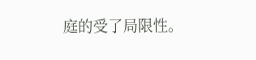庭的受了局限性。